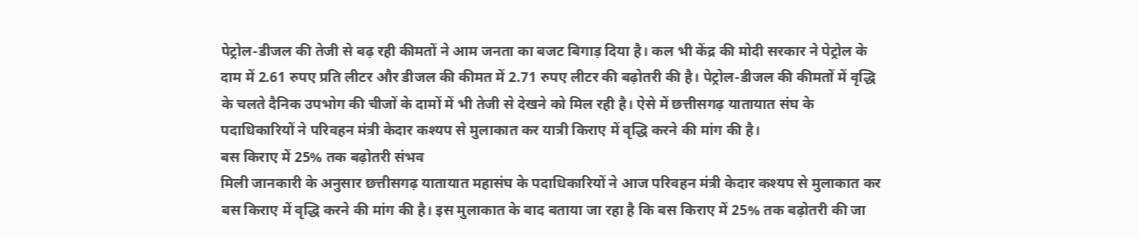पेट्रोल-डीजल की तेजी से बढ़ रही कीमतों ने आम जनता का बजट बिगाड़ दिया है। कल भी केंद्र की मोदी सरकार ने पेट्रोल के दाम में 2.61 रुपए प्रति लीटर और डीजल की कीमत में 2.71 रुपए लीटर की बढ़ोतरी की है। पेट्रोल-डीजल की कीमतों में वृद्धि के चलते दैनिक उपभोग की चीजों के दामों में भी तेजी से देखने को मिल रही है। ऐसे में छत्तीसगढ़ यातायात संघ के पदाधिकारियों ने परिवहन मंत्री केदार कश्यप से मुलाकात कर यात्री किराए में वृद्धि करने की मांग की है।
बस किराए में 25% तक बढ़ोतरी संभव
मिली जानकारी के अनुसार छत्तीसगढ़ यातायात महासंघ के पदाधिकारियों ने आज परिवहन मंत्री केदार कश्यप से मुलाकात कर बस किराए में वृद्धि करने की मांग की है। इस मुलाकात के बाद बताया जा रहा है कि बस किराए में 25% तक बढ़ोतरी की जा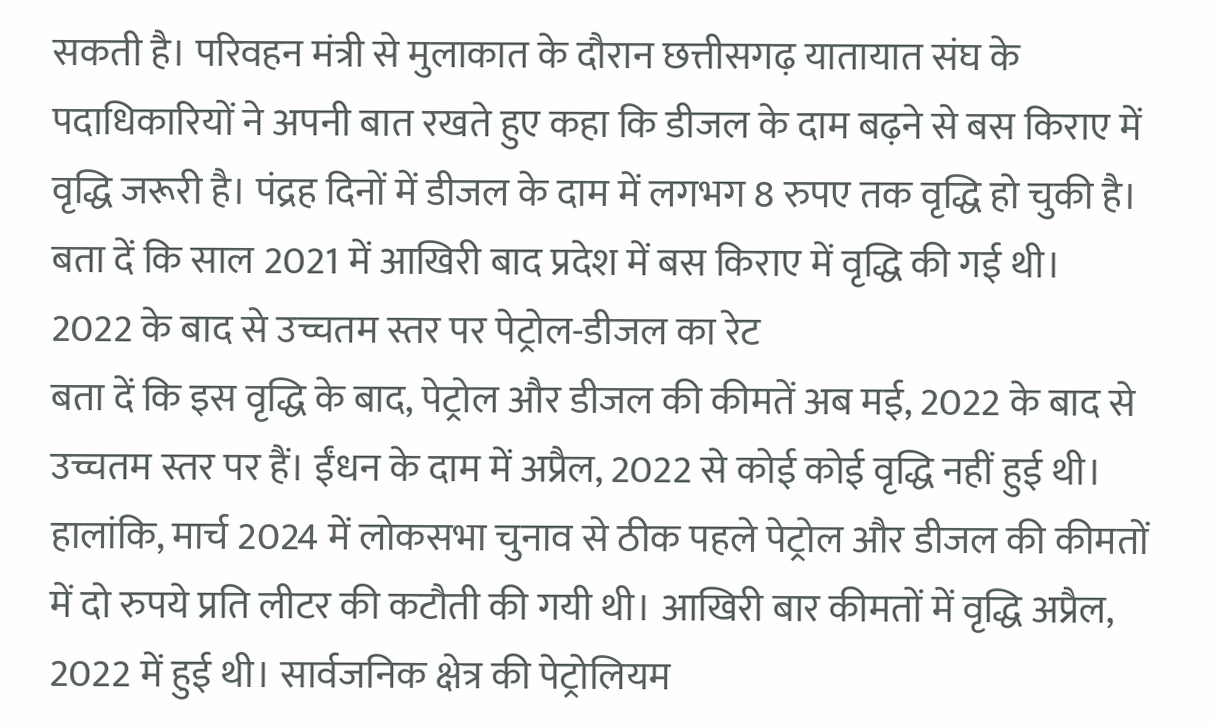सकती है। परिवहन मंत्री से मुलाकात के दौरान छत्तीसगढ़ यातायात संघ के पदाधिकारियों ने अपनी बात रखते हुए कहा कि डीजल के दाम बढ़ने से बस किराए में वृद्धि जरूरी है। पंद्रह दिनों में डीजल के दाम में लगभग 8 रुपए तक वृद्धि हो चुकी है। बता दें कि साल 2021 में आखिरी बाद प्रदेश में बस किराए में वृद्धि की गई थी।
2022 के बाद से उच्चतम स्तर पर पेट्रोल-डीजल का रेट
बता दें कि इस वृद्धि के बाद, पेट्रोल और डीजल की कीमतें अब मई, 2022 के बाद से उच्चतम स्तर पर हैं। ईंधन के दाम में अप्रैल, 2022 से कोई कोई वृद्धि नहीं हुई थी। हालांकि, मार्च 2024 में लोकसभा चुनाव से ठीक पहले पेट्रोल और डीजल की कीमतों में दो रुपये प्रति लीटर की कटौती की गयी थी। आखिरी बार कीमतों में वृद्धि अप्रैल, 2022 में हुई थी। सार्वजनिक क्षेत्र की पेट्रोलियम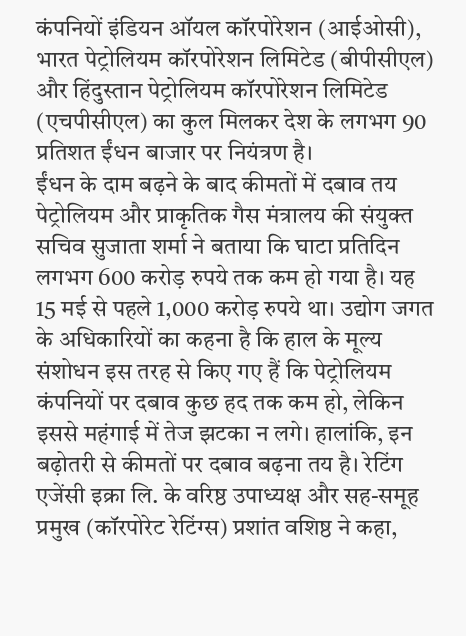कंपनियों इंडियन ऑयल कॉरपोरेशन (आईओसी), भारत पेट्रोलियम कॉरपोरेशन लिमिटेड (बीपीसीएल) और हिंदुस्तान पेट्रोलियम कॉरपोरेशन लिमिटेड (एचपीसीएल) का कुल मिलकर देश के लगभग 90 प्रतिशत ईंधन बाजार पर नियंत्रण है।
ईंधन के दाम बढ़ने के बाद कीमतों में दबाव तय
पेट्रोलियम और प्राकृतिक गैस मंत्रालय की संयुक्त सचिव सुजाता शर्मा ने बताया कि घाटा प्रतिदिन लगभग 600 करोड़ रुपये तक कम हो गया है। यह 15 मई से पहले 1,000 करोड़ रुपये था। उद्योग जगत के अधिकारियों का कहना है कि हाल के मूल्य संशोधन इस तरह से किए गए हैं कि पेट्रोलियम कंपनियों पर दबाव कुछ हद तक कम हो, लेकिन इससे महंगाई में तेज झटका न लगे। हालांकि, इन बढ़ोतरी से कीमतों पर दबाव बढ़ना तय है। रेटिंग एजेंसी इक्रा लि. के वरिष्ठ उपाध्यक्ष और सह-समूह प्रमुख (कॉरपोरेट रेटिंग्स) प्रशांत वशिष्ठ ने कहा,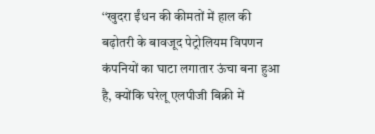‘‘खुदरा ईंधन की कीमतों में हाल की बढ़ोतरी के बावजूद पेट्रोलियम विपणन कंपनियों का घाटा लगातार ऊंचा बना हुआ है, क्योंकि घरेलू एलपीजी बिक्री में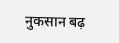नुकसान बढ़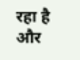रहा है और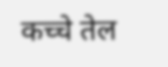कच्चे तेल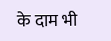के दाम भी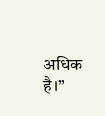अधिक है।’’